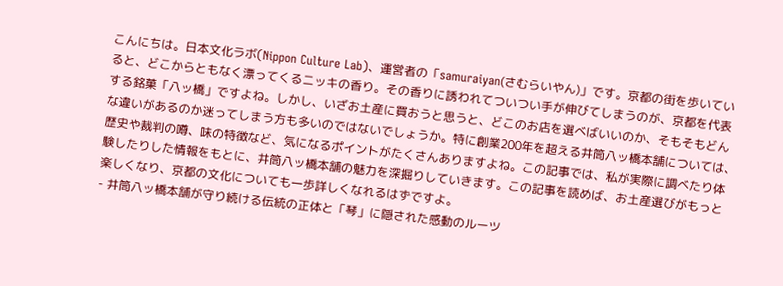こんにちは。日本文化ラボ(Nippon Culture Lab)、運営者の「samuraiyan(さむらいやん)」です。京都の街を歩いていると、どこからともなく漂ってくるニッキの香り。その香りに誘われてついつい手が伸びてしまうのが、京都を代表する銘菓「八ッ橋」ですよね。しかし、いざお土産に買おうと思うと、どこのお店を選べばいいのか、そもそもどんな違いがあるのか迷ってしまう方も多いのではないでしょうか。特に創業200年を超える井筒八ッ橋本舗については、歴史や裁判の噂、味の特徴など、気になるポイントがたくさんありますよね。この記事では、私が実際に調べたり体験したりした情報をもとに、井筒八ッ橋本舗の魅力を深掘りしていきます。この記事を読めば、お土産選びがもっと楽しくなり、京都の文化についても一歩詳しくなれるはずですよ。
- 井筒八ッ橋本舗が守り続ける伝統の正体と「琴」に隠された感動のルーツ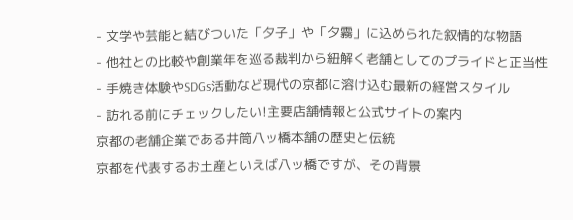- 文学や芸能と結びついた「夕子」や「夕霧」に込められた叙情的な物語
- 他社との比較や創業年を巡る裁判から紐解く老舗としてのプライドと正当性
- 手焼き体験やSDGs活動など現代の京都に溶け込む最新の経営スタイル
- 訪れる前にチェックしたい!主要店舗情報と公式サイトの案内
京都の老舗企業である井筒八ッ橋本舗の歴史と伝統
京都を代表するお土産といえば八ッ橋ですが、その背景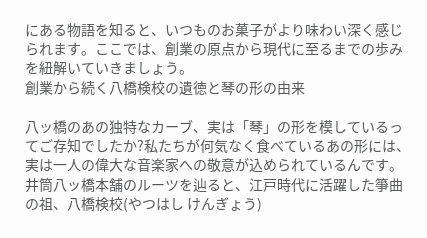にある物語を知ると、いつものお菓子がより味わい深く感じられます。ここでは、創業の原点から現代に至るまでの歩みを紐解いていきましょう。
創業から続く八橋検校の遺徳と琴の形の由来

八ッ橋のあの独特なカーブ、実は「琴」の形を模しているってご存知でしたか?私たちが何気なく食べているあの形には、実は一人の偉大な音楽家への敬意が込められているんです。井筒八ッ橋本舗のルーツを辿ると、江戸時代に活躍した箏曲の祖、八橋検校(やつはし けんぎょう)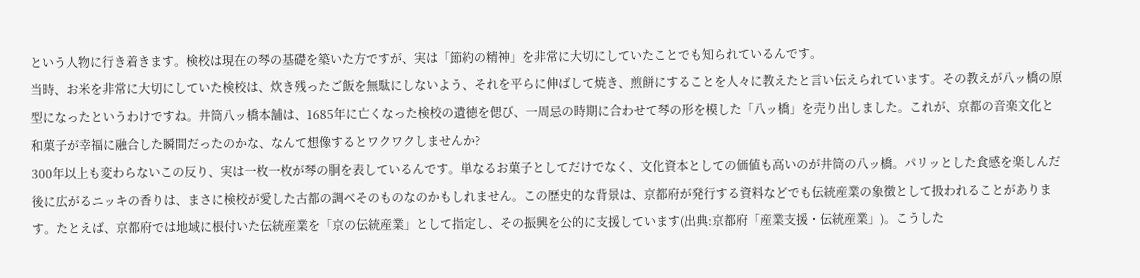という人物に行き着きます。検校は現在の琴の基礎を築いた方ですが、実は「節約の精神」を非常に大切にしていたことでも知られているんです。
当時、お米を非常に大切にしていた検校は、炊き残ったご飯を無駄にしないよう、それを平らに伸ばして焼き、煎餅にすることを人々に教えたと言い伝えられています。その教えが八ッ橋の原型になったというわけですね。井筒八ッ橋本舗は、1685年に亡くなった検校の遺徳を偲び、一周忌の時期に合わせて琴の形を模した「八ッ橋」を売り出しました。これが、京都の音楽文化と和菓子が幸福に融合した瞬間だったのかな、なんて想像するとワクワクしませんか?
300年以上も変わらないこの反り、実は一枚一枚が琴の胴を表しているんです。単なるお菓子としてだけでなく、文化資本としての価値も高いのが井筒の八ッ橋。パリッとした食感を楽しんだ後に広がるニッキの香りは、まさに検校が愛した古都の調べそのものなのかもしれません。この歴史的な背景は、京都府が発行する資料などでも伝統産業の象徴として扱われることがあります。たとえば、京都府では地域に根付いた伝統産業を「京の伝統産業」として指定し、その振興を公的に支援しています(出典:京都府「産業支援・伝統産業」)。こうした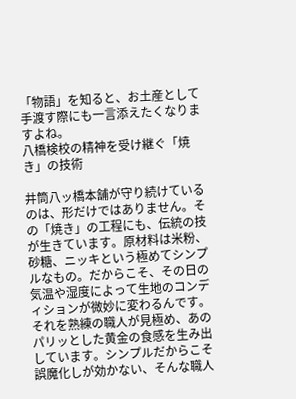「物語」を知ると、お土産として手渡す際にも一言添えたくなりますよね。
八橋検校の精神を受け継ぐ「焼き」の技術

井筒八ッ橋本舗が守り続けているのは、形だけではありません。その「焼き」の工程にも、伝統の技が生きています。原材料は米粉、砂糖、ニッキという極めてシンプルなもの。だからこそ、その日の気温や湿度によって生地のコンディションが微妙に変わるんです。それを熟練の職人が見極め、あのパリッとした黄金の食感を生み出しています。シンプルだからこそ誤魔化しが効かない、そんな職人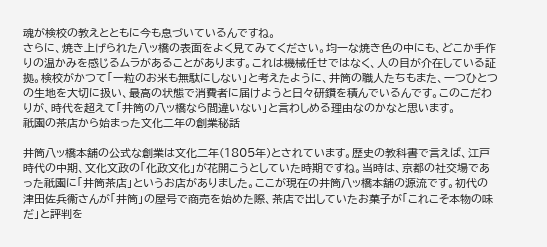魂が検校の教えとともに今も息づいているんですね。
さらに、焼き上げられた八ッ橋の表面をよく見てみてください。均一な焼き色の中にも、どこか手作りの温かみを感じるムラがあることがあります。これは機械任せではなく、人の目が介在している証拠。検校がかつて「一粒のお米も無駄にしない」と考えたように、井筒の職人たちもまた、一つひとつの生地を大切に扱い、最高の状態で消費者に届けようと日々研鑽を積んでいるんです。このこだわりが、時代を超えて「井筒の八ッ橋なら間違いない」と言わしめる理由なのかなと思います。
祇園の茶店から始まった文化二年の創業秘話

井筒八ッ橋本舗の公式な創業は文化二年(1805年)とされています。歴史の教科書で言えば、江戸時代の中期、文化文政の「化政文化」が花開こうとしていた時期ですね。当時は、京都の社交場であった祇園に「井筒茶店」というお店がありました。ここが現在の井筒八ッ橋本舗の源流です。初代の津田佐兵衞さんが「井筒」の屋号で商売を始めた際、茶店で出していたお菓子が「これこそ本物の味だ」と評判を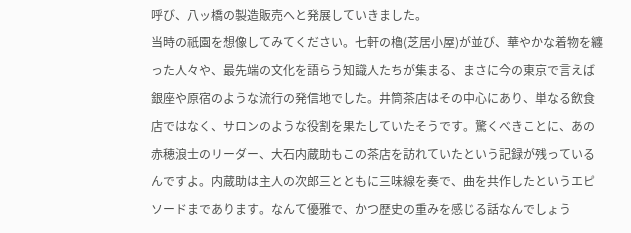呼び、八ッ橋の製造販売へと発展していきました。
当時の祇園を想像してみてください。七軒の櫓(芝居小屋)が並び、華やかな着物を纏った人々や、最先端の文化を語らう知識人たちが集まる、まさに今の東京で言えば銀座や原宿のような流行の発信地でした。井筒茶店はその中心にあり、単なる飲食店ではなく、サロンのような役割を果たしていたそうです。驚くべきことに、あの赤穂浪士のリーダー、大石内蔵助もこの茶店を訪れていたという記録が残っているんですよ。内蔵助は主人の次郎三とともに三味線を奏で、曲を共作したというエピソードまであります。なんて優雅で、かつ歴史の重みを感じる話なんでしょう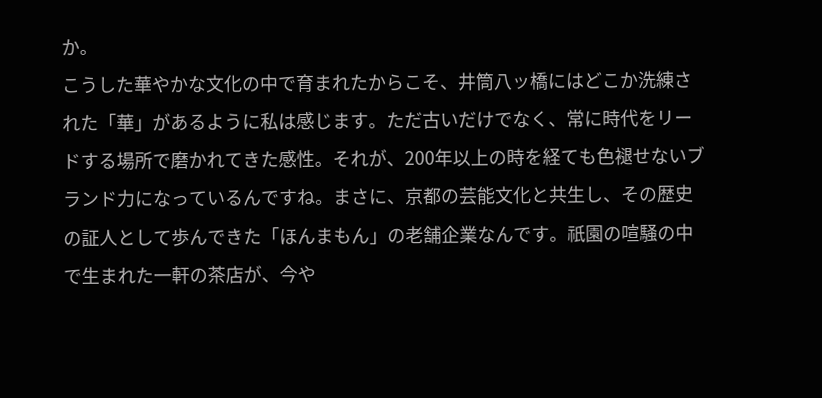か。
こうした華やかな文化の中で育まれたからこそ、井筒八ッ橋にはどこか洗練された「華」があるように私は感じます。ただ古いだけでなく、常に時代をリードする場所で磨かれてきた感性。それが、200年以上の時を経ても色褪せないブランド力になっているんですね。まさに、京都の芸能文化と共生し、その歴史の証人として歩んできた「ほんまもん」の老舗企業なんです。祇園の喧騒の中で生まれた一軒の茶店が、今や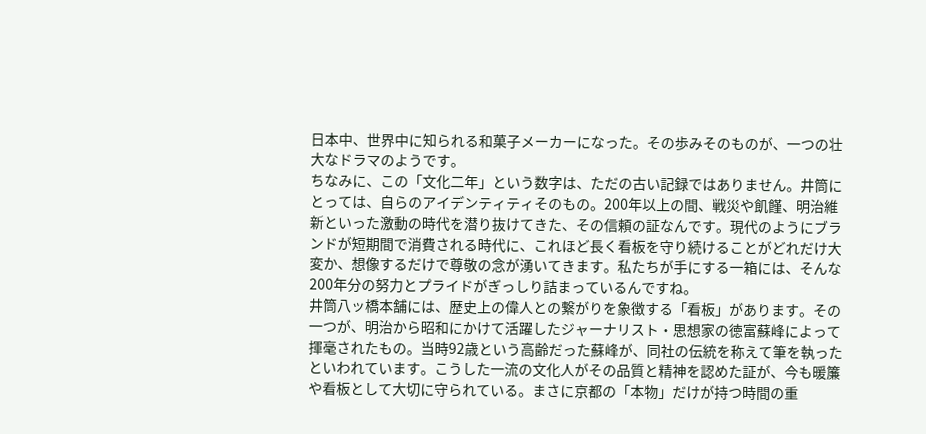日本中、世界中に知られる和菓子メーカーになった。その歩みそのものが、一つの壮大なドラマのようです。
ちなみに、この「文化二年」という数字は、ただの古い記録ではありません。井筒にとっては、自らのアイデンティティそのもの。200年以上の間、戦災や飢饉、明治維新といった激動の時代を潜り抜けてきた、その信頼の証なんです。現代のようにブランドが短期間で消費される時代に、これほど長く看板を守り続けることがどれだけ大変か、想像するだけで尊敬の念が湧いてきます。私たちが手にする一箱には、そんな200年分の努力とプライドがぎっしり詰まっているんですね。
井筒八ッ橋本舗には、歴史上の偉人との繋がりを象徴する「看板」があります。その一つが、明治から昭和にかけて活躍したジャーナリスト・思想家の徳富蘇峰によって揮毫されたもの。当時92歳という高齢だった蘇峰が、同社の伝統を称えて筆を執ったといわれています。こうした一流の文化人がその品質と精神を認めた証が、今も暖簾や看板として大切に守られている。まさに京都の「本物」だけが持つ時間の重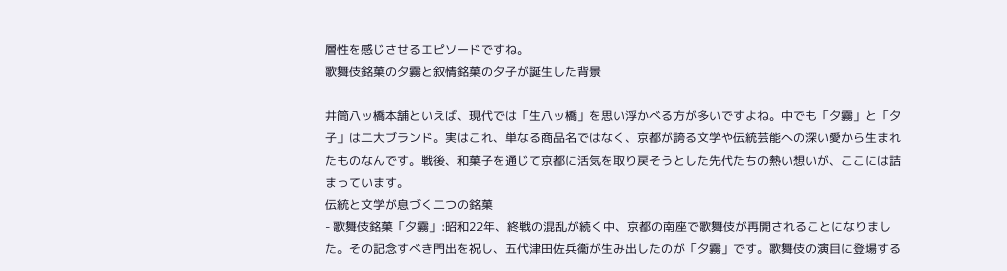層性を感じさせるエピソードですね。
歌舞伎銘菓の夕霧と叙情銘菓の夕子が誕生した背景

井筒八ッ橋本舗といえば、現代では「生八ッ橋」を思い浮かべる方が多いですよね。中でも「夕霧」と「夕子」は二大ブランド。実はこれ、単なる商品名ではなく、京都が誇る文学や伝統芸能への深い愛から生まれたものなんです。戦後、和菓子を通じて京都に活気を取り戻そうとした先代たちの熱い想いが、ここには詰まっています。
伝統と文学が息づく二つの銘菓
- 歌舞伎銘菓「夕霧」:昭和22年、終戦の混乱が続く中、京都の南座で歌舞伎が再開されることになりました。その記念すべき門出を祝し、五代津田佐兵衞が生み出したのが「夕霧」です。歌舞伎の演目に登場する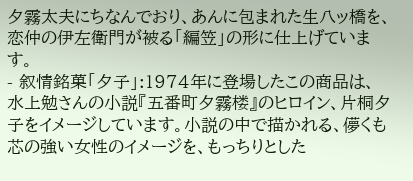夕霧太夫にちなんでおり、あんに包まれた生八ッ橋を、恋仲の伊左衛門が被る「編笠」の形に仕上げています。
- 叙情銘菓「夕子」:1974年に登場したこの商品は、水上勉さんの小説『五番町夕霧楼』のヒロイン、片桐夕子をイメージしています。小説の中で描かれる、儚くも芯の強い女性のイメージを、もっちりとした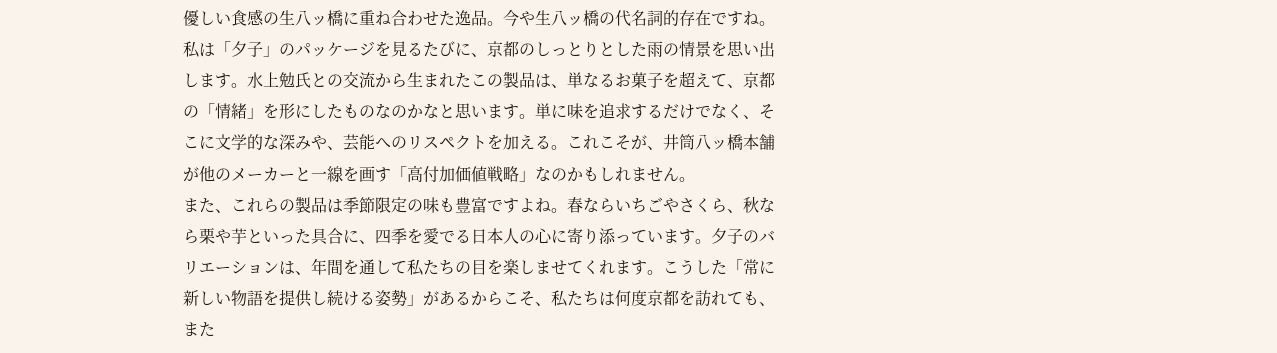優しい食感の生八ッ橋に重ね合わせた逸品。今や生八ッ橋の代名詞的存在ですね。
私は「夕子」のパッケージを見るたびに、京都のしっとりとした雨の情景を思い出します。水上勉氏との交流から生まれたこの製品は、単なるお菓子を超えて、京都の「情緒」を形にしたものなのかなと思います。単に味を追求するだけでなく、そこに文学的な深みや、芸能へのリスペクトを加える。これこそが、井筒八ッ橋本舗が他のメーカーと一線を画す「高付加価値戦略」なのかもしれません。
また、これらの製品は季節限定の味も豊富ですよね。春ならいちごやさくら、秋なら栗や芋といった具合に、四季を愛でる日本人の心に寄り添っています。夕子のバリエーションは、年間を通して私たちの目を楽しませてくれます。こうした「常に新しい物語を提供し続ける姿勢」があるからこそ、私たちは何度京都を訪れても、また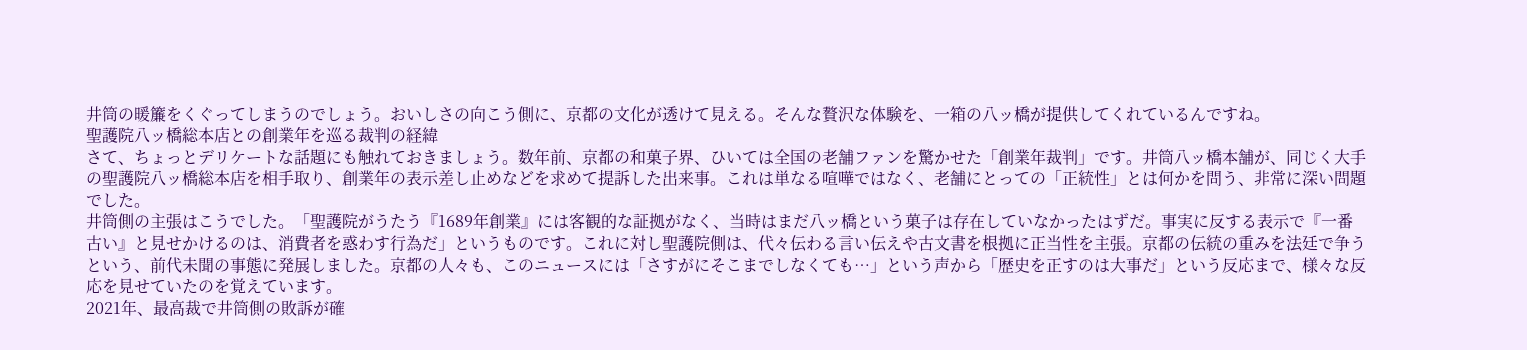井筒の暖簾をくぐってしまうのでしょう。おいしさの向こう側に、京都の文化が透けて見える。そんな贅沢な体験を、一箱の八ッ橋が提供してくれているんですね。
聖護院八ッ橋総本店との創業年を巡る裁判の経緯
さて、ちょっとデリケートな話題にも触れておきましょう。数年前、京都の和菓子界、ひいては全国の老舗ファンを驚かせた「創業年裁判」です。井筒八ッ橋本舗が、同じく大手の聖護院八ッ橋総本店を相手取り、創業年の表示差し止めなどを求めて提訴した出来事。これは単なる喧嘩ではなく、老舗にとっての「正統性」とは何かを問う、非常に深い問題でした。
井筒側の主張はこうでした。「聖護院がうたう『1689年創業』には客観的な証拠がなく、当時はまだ八ッ橋という菓子は存在していなかったはずだ。事実に反する表示で『一番古い』と見せかけるのは、消費者を惑わす行為だ」というものです。これに対し聖護院側は、代々伝わる言い伝えや古文書を根拠に正当性を主張。京都の伝統の重みを法廷で争うという、前代未聞の事態に発展しました。京都の人々も、このニュースには「さすがにそこまでしなくても…」という声から「歴史を正すのは大事だ」という反応まで、様々な反応を見せていたのを覚えています。
2021年、最高裁で井筒側の敗訴が確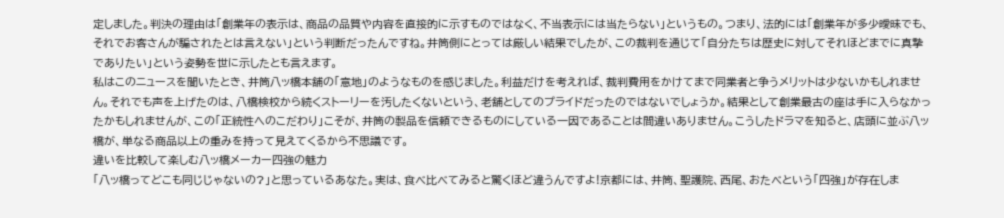定しました。判決の理由は「創業年の表示は、商品の品質や内容を直接的に示すものではなく、不当表示には当たらない」というもの。つまり、法的には「創業年が多少曖昧でも、それでお客さんが騙されたとは言えない」という判断だったんですね。井筒側にとっては厳しい結果でしたが、この裁判を通じて「自分たちは歴史に対してそれほどまでに真摯でありたい」という姿勢を世に示したとも言えます。
私はこのニュースを聞いたとき、井筒八ッ橋本舗の「意地」のようなものを感じました。利益だけを考えれば、裁判費用をかけてまで同業者と争うメリットは少ないかもしれません。それでも声を上げたのは、八橋検校から続くストーリーを汚したくないという、老舗としてのプライドだったのではないでしょうか。結果として創業最古の座は手に入らなかったかもしれませんが、この「正統性へのこだわり」こそが、井筒の製品を信頼できるものにしている一因であることは間違いありません。こうしたドラマを知ると、店頭に並ぶ八ッ橋が、単なる商品以上の重みを持って見えてくるから不思議です。
違いを比較して楽しむ八ッ橋メーカー四強の魅力
「八ッ橋ってどこも同じじゃないの?」と思っているあなた。実は、食べ比べてみると驚くほど違うんですよ!京都には、井筒、聖護院、西尾、おたべという「四強」が存在しま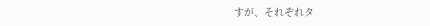すが、それぞれタ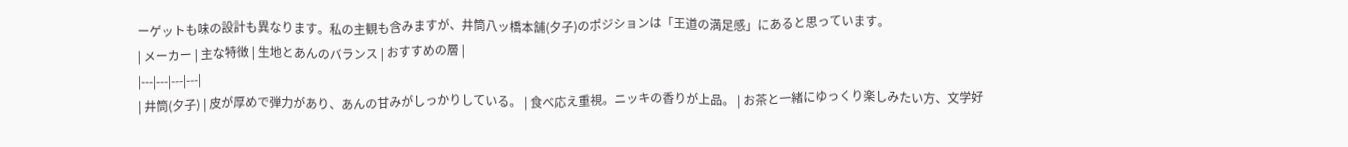ーゲットも味の設計も異なります。私の主観も含みますが、井筒八ッ橋本舗(夕子)のポジションは「王道の満足感」にあると思っています。
| メーカー | 主な特徴 | 生地とあんのバランス | おすすめの層 |
|---|---|---|---|
| 井筒(夕子) | 皮が厚めで弾力があり、あんの甘みがしっかりしている。 | 食べ応え重視。ニッキの香りが上品。 | お茶と一緒にゆっくり楽しみたい方、文学好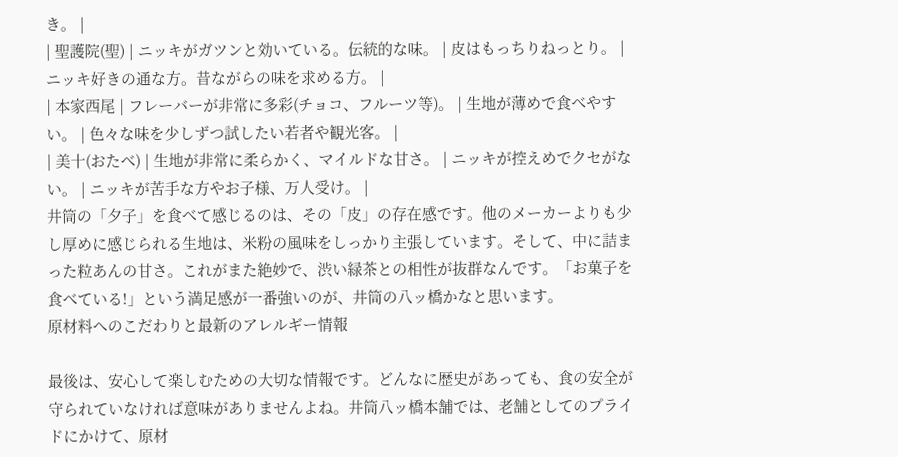き。 |
| 聖護院(聖) | ニッキがガツンと効いている。伝統的な味。 | 皮はもっちりねっとり。 | ニッキ好きの通な方。昔ながらの味を求める方。 |
| 本家西尾 | フレーバーが非常に多彩(チョコ、フルーツ等)。 | 生地が薄めで食べやすい。 | 色々な味を少しずつ試したい若者や観光客。 |
| 美十(おたべ) | 生地が非常に柔らかく、マイルドな甘さ。 | ニッキが控えめでクセがない。 | ニッキが苦手な方やお子様、万人受け。 |
井筒の「夕子」を食べて感じるのは、その「皮」の存在感です。他のメーカーよりも少し厚めに感じられる生地は、米粉の風味をしっかり主張しています。そして、中に詰まった粒あんの甘さ。これがまた絶妙で、渋い緑茶との相性が抜群なんです。「お菓子を食べている!」という満足感が一番強いのが、井筒の八ッ橋かなと思います。
原材料へのこだわりと最新のアレルギー情報

最後は、安心して楽しむための大切な情報です。どんなに歴史があっても、食の安全が守られていなければ意味がありませんよね。井筒八ッ橋本舗では、老舗としてのプライドにかけて、原材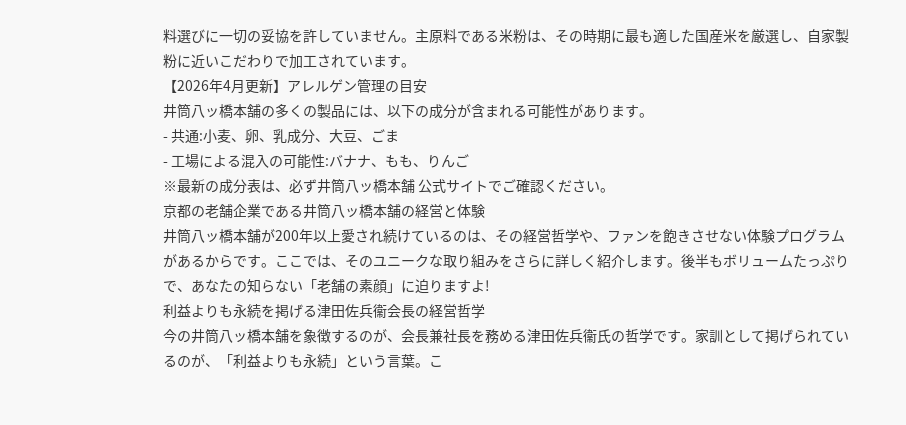料選びに一切の妥協を許していません。主原料である米粉は、その時期に最も適した国産米を厳選し、自家製粉に近いこだわりで加工されています。
【2026年4月更新】アレルゲン管理の目安
井筒八ッ橋本舗の多くの製品には、以下の成分が含まれる可能性があります。
- 共通:小麦、卵、乳成分、大豆、ごま
- 工場による混入の可能性:バナナ、もも、りんご
※最新の成分表は、必ず井筒八ッ橋本舗 公式サイトでご確認ください。
京都の老舗企業である井筒八ッ橋本舗の経営と体験
井筒八ッ橋本舗が200年以上愛され続けているのは、その経営哲学や、ファンを飽きさせない体験プログラムがあるからです。ここでは、そのユニークな取り組みをさらに詳しく紹介します。後半もボリュームたっぷりで、あなたの知らない「老舗の素顔」に迫りますよ!
利益よりも永続を掲げる津田佐兵衞会長の経営哲学
今の井筒八ッ橋本舗を象徴するのが、会長兼社長を務める津田佐兵衞氏の哲学です。家訓として掲げられているのが、「利益よりも永続」という言葉。こ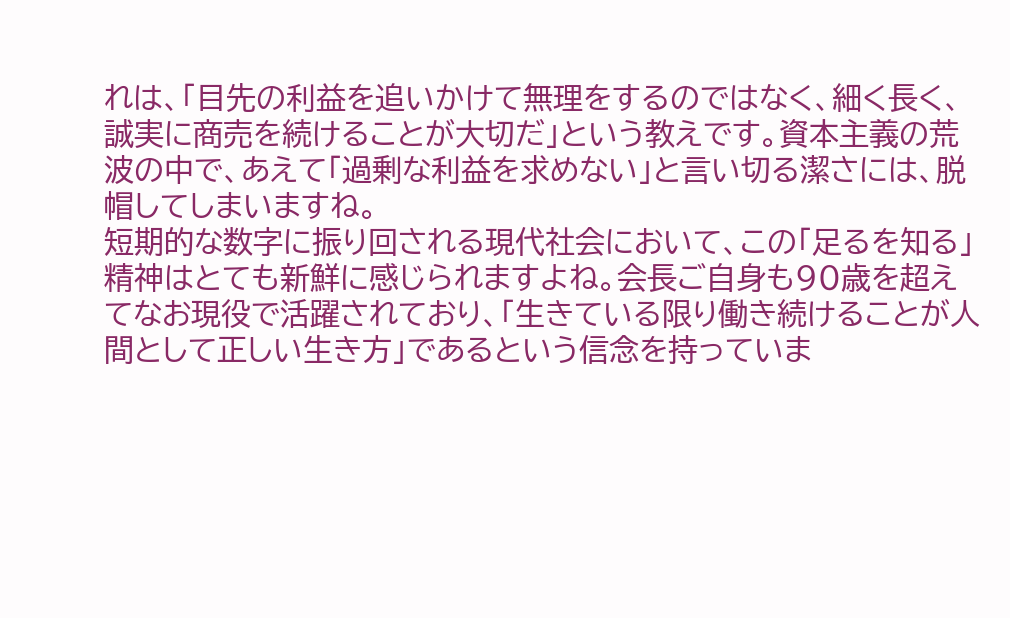れは、「目先の利益を追いかけて無理をするのではなく、細く長く、誠実に商売を続けることが大切だ」という教えです。資本主義の荒波の中で、あえて「過剰な利益を求めない」と言い切る潔さには、脱帽してしまいますね。
短期的な数字に振り回される現代社会において、この「足るを知る」精神はとても新鮮に感じられますよね。会長ご自身も90歳を超えてなお現役で活躍されており、「生きている限り働き続けることが人間として正しい生き方」であるという信念を持っていま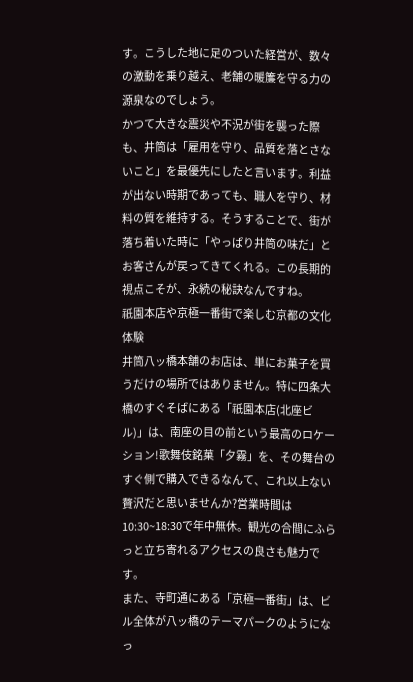す。こうした地に足のついた経営が、数々の激動を乗り越え、老舗の暖簾を守る力の源泉なのでしょう。
かつて大きな震災や不況が街を襲った際も、井筒は「雇用を守り、品質を落とさないこと」を最優先にしたと言います。利益が出ない時期であっても、職人を守り、材料の質を維持する。そうすることで、街が落ち着いた時に「やっぱり井筒の味だ」とお客さんが戻ってきてくれる。この長期的視点こそが、永続の秘訣なんですね。
祇園本店や京極一番街で楽しむ京都の文化体験
井筒八ッ橋本舗のお店は、単にお菓子を買うだけの場所ではありません。特に四条大橋のすぐそばにある「祇園本店(北座ビル)」は、南座の目の前という最高のロケーション!歌舞伎銘菓「夕霧」を、その舞台のすぐ側で購入できるなんて、これ以上ない贅沢だと思いませんか?営業時間は10:30~18:30で年中無休。観光の合間にふらっと立ち寄れるアクセスの良さも魅力です。
また、寺町通にある「京極一番街」は、ビル全体が八ッ橋のテーマパークのようになっ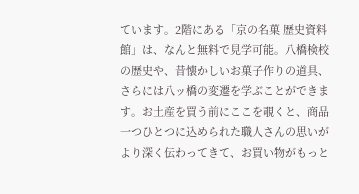ています。2階にある「京の名菓 歴史資料館」は、なんと無料で見学可能。八橋検校の歴史や、昔懐かしいお菓子作りの道具、さらには八ッ橋の変遷を学ぶことができます。お土産を買う前にここを覗くと、商品一つひとつに込められた職人さんの思いがより深く伝わってきて、お買い物がもっと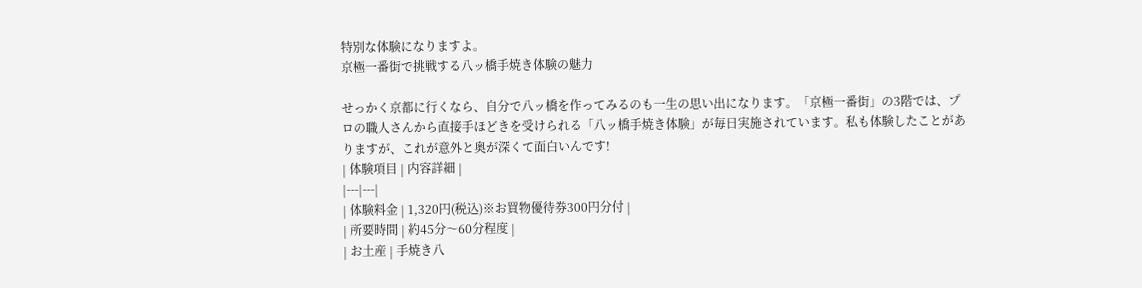特別な体験になりますよ。
京極一番街で挑戦する八ッ橋手焼き体験の魅力

せっかく京都に行くなら、自分で八ッ橋を作ってみるのも一生の思い出になります。「京極一番街」の3階では、プロの職人さんから直接手ほどきを受けられる「八ッ橋手焼き体験」が毎日実施されています。私も体験したことがありますが、これが意外と奥が深くて面白いんです!
| 体験項目 | 内容詳細 |
|---|---|
| 体験料金 | 1,320円(税込)※お買物優待券300円分付 |
| 所要時間 | 約45分〜60分程度 |
| お土産 | 手焼き八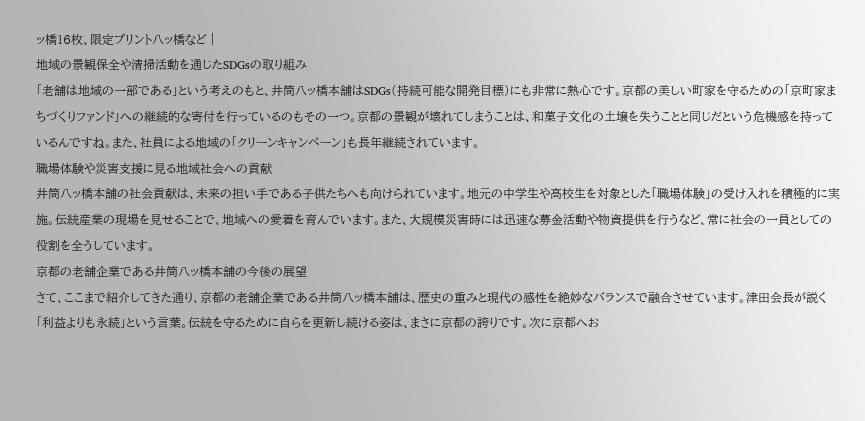ッ橋16枚、限定プリント八ッ橋など |
地域の景観保全や清掃活動を通じたSDGsの取り組み
「老舗は地域の一部である」という考えのもと、井筒八ッ橋本舗はSDGs(持続可能な開発目標)にも非常に熱心です。京都の美しい町家を守るための「京町家まちづくりファンド」への継続的な寄付を行っているのもその一つ。京都の景観が壊れてしまうことは、和菓子文化の土壌を失うことと同じだという危機感を持っているんですね。また、社員による地域の「クリーンキャンペーン」も長年継続されています。
職場体験や災害支援に見る地域社会への貢献
井筒八ッ橋本舗の社会貢献は、未来の担い手である子供たちへも向けられています。地元の中学生や高校生を対象とした「職場体験」の受け入れを積極的に実施。伝統産業の現場を見せることで、地域への愛着を育んでいます。また、大規模災害時には迅速な募金活動や物資提供を行うなど、常に社会の一員としての役割を全うしています。
京都の老舗企業である井筒八ッ橋本舗の今後の展望
さて、ここまで紹介してきた通り、京都の老舗企業である井筒八ッ橋本舗は、歴史の重みと現代の感性を絶妙なバランスで融合させています。津田会長が説く「利益よりも永続」という言葉。伝統を守るために自らを更新し続ける姿は、まさに京都の誇りです。次に京都へお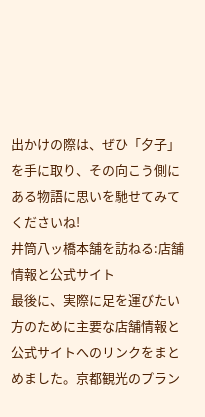出かけの際は、ぜひ「夕子」を手に取り、その向こう側にある物語に思いを馳せてみてくださいね!
井筒八ッ橋本舗を訪ねる:店舗情報と公式サイト
最後に、実際に足を運びたい方のために主要な店舗情報と公式サイトへのリンクをまとめました。京都観光のプラン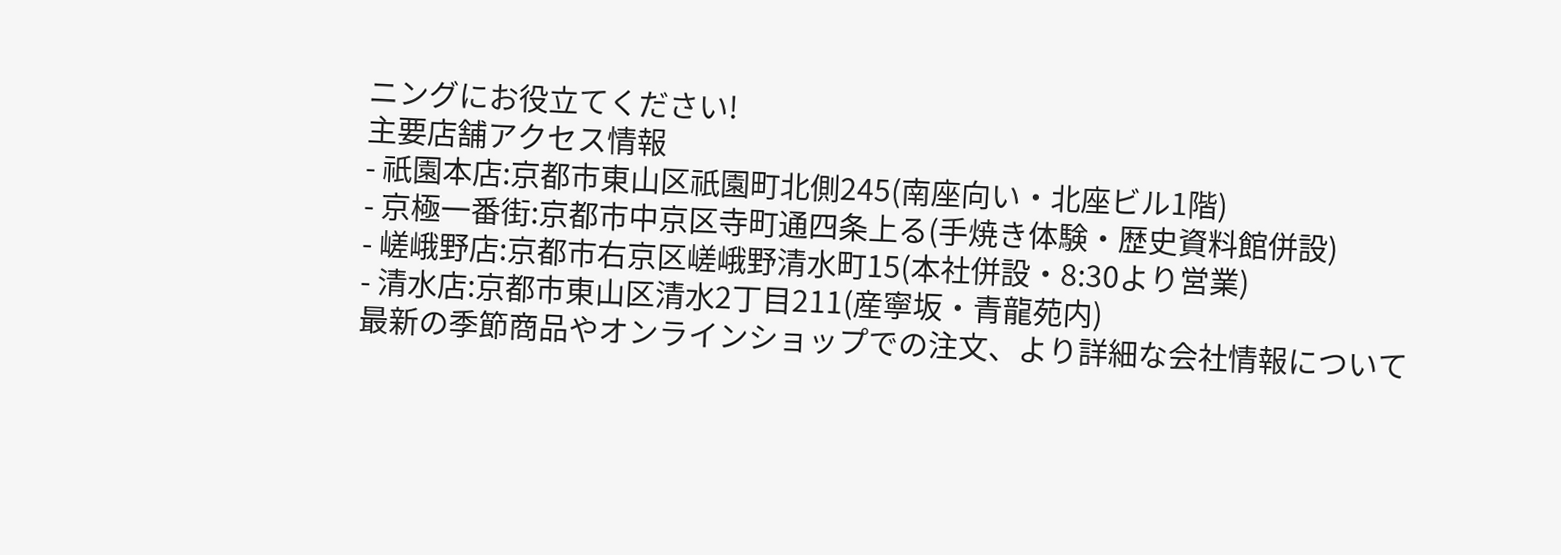ニングにお役立てください!
主要店舗アクセス情報
- 祇園本店:京都市東山区祇園町北側245(南座向い・北座ビル1階)
- 京極一番街:京都市中京区寺町通四条上る(手焼き体験・歴史資料館併設)
- 嵯峨野店:京都市右京区嵯峨野清水町15(本社併設・8:30より営業)
- 清水店:京都市東山区清水2丁目211(産寧坂・青龍苑内)
最新の季節商品やオンラインショップでの注文、より詳細な会社情報について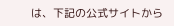は、下記の公式サイトから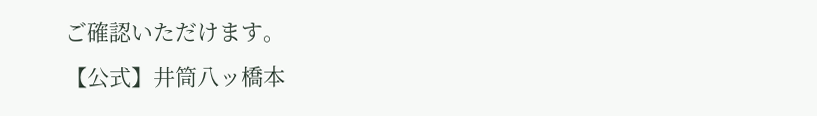ご確認いただけます。
【公式】井筒八ッ橋本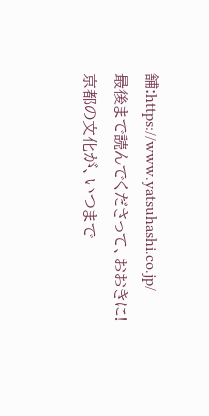舗:https://www.yatsuhashi.co.jp/
最後まで読んでくださって、おおきに!京都の文化が、いつまで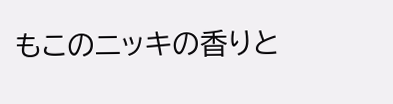もこのニッキの香りと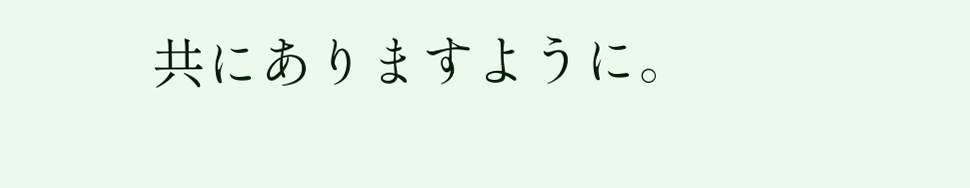共にありますように。